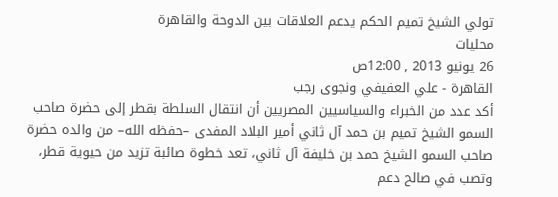تولي الشيخ تميم الحكم يدعم العلاقات بين الدوحة والقاهرة
محليات
26 يونيو 2013 , 12:00ص
القاهرة - علي العفيفي ونجوى رجب
أكد عدد من الخبراء والسياسيين المصريين أن انتقال السلطة بقطر إلى حضرة صاحب السمو الشيخ تميم بن حمد آل ثاني أمير البلاد المفدى –حفظه الله– من والده حضرة صاحب السمو الشيخ حمد بن خليفة آل ثاني، تعد خطوة صائبة تزيد من حيوية قطر، وتصب في صالح دعم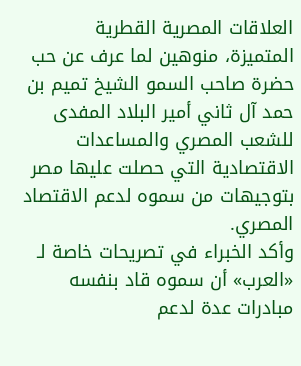العلاقات المصرية القطرية المتميزة، منوهين لما عرف عن حب حضرة صاحب السمو الشيخ تميم بن حمد آل ثاني أمير البلاد المفدى للشعب المصري والمساعدات الاقتصادية التي حصلت عليها مصر بتوجيهات من سموه لدعم الاقتصاد المصري.
وأكد الخبراء في تصريحات خاصة لـ «العرب» أن سموه قاد بنفسه مبادرات عدة لدعم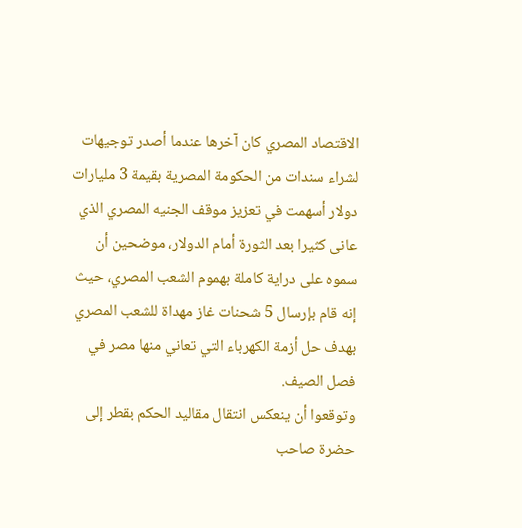الاقتصاد المصري كان آخرها عندما أصدر توجيهات لشراء سندات من الحكومة المصرية بقيمة 3 مليارات دولار أسهمت في تعزيز موقف الجنيه المصري الذي عانى كثيرا بعد الثورة أمام الدولار، موضحين أن سموه على دراية كاملة بهموم الشعب المصري، حيث إنه قام بإرسال 5 شحنات غاز مهداة للشعب المصري بهدف حل أزمة الكهرباء التي تعاني منها مصر في فصل الصيف.
وتوقعوا أن ينعكس انتقال مقاليد الحكم بقطر إلى حضرة صاحب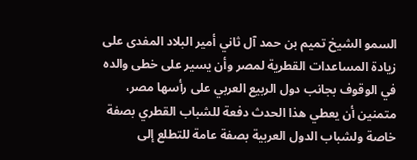السمو الشيخ تميم بن حمد آل ثاني أمير البلاد المفدى على زيادة المساعدات القطرية لمصر وأن يسير على خطى والده في الوقوف بجانب دول الربيع العربي على رأسها مصر، متمنين أن يعطي هذا الحدث دفعة للشباب القطري بصفة خاصة ولشباب الدول العربية بصفة عامة للتطلع إلى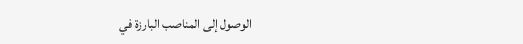الوصول إلى المناصب البارزة في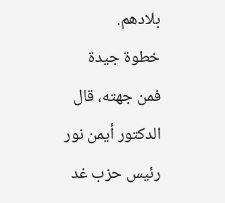بلادهم.
خطوة جيدة
فمن جهته، قال الدكتور أيمن نور رئيس حزب غد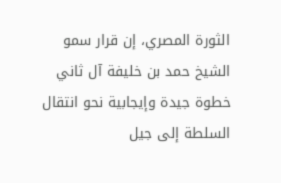الثورة المصري، إن قرار سمو الشيخ حمد بن خليفة آل ثاني خطوة جيدة وإيجابية نحو انتقال السلطة إلى جيل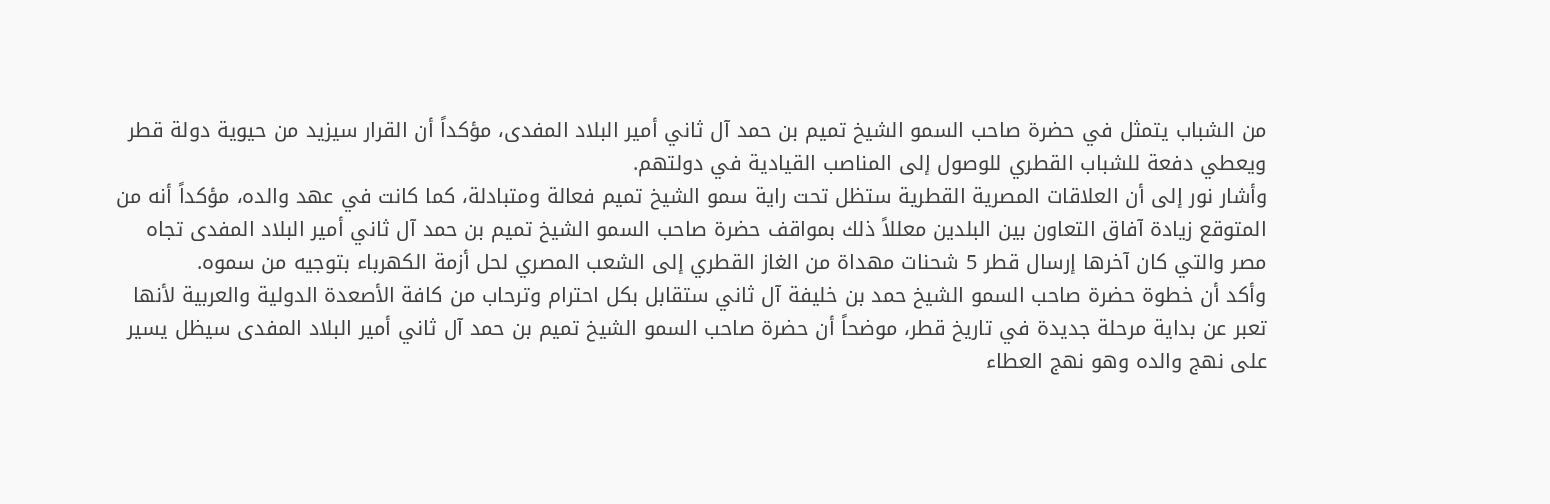من الشباب يتمثل في حضرة صاحب السمو الشيخ تميم بن حمد آل ثاني أمير البلاد المفدى، مؤكداً أن القرار سيزيد من حيوية دولة قطر ويعطي دفعة للشباب القطري للوصول إلى المناصب القيادية في دولتهم.
وأشار نور إلى أن العلاقات المصرية القطرية ستظل تحت راية سمو الشيخ تميم فعالة ومتبادلة، كما كانت في عهد والده، مؤكداً أنه من المتوقع زيادة آفاق التعاون بين البلدين معللاً ذلك بمواقف حضرة صاحب السمو الشيخ تميم بن حمد آل ثاني أمير البلاد المفدى تجاه مصر والتي كان آخرها إرسال قطر 5 شحنات مهداة من الغاز القطري إلى الشعب المصري لحل أزمة الكهرباء بتوجيه من سموه.
وأكد أن خطوة حضرة صاحب السمو الشيخ حمد بن خليفة آل ثاني ستقابل بكل احترام وترحاب من كافة الأصعدة الدولية والعربية لأنها تعبر عن بداية مرحلة جديدة في تاريخ قطر، موضحاً أن حضرة صاحب السمو الشيخ تميم بن حمد آل ثاني أمير البلاد المفدى سيظل يسير على نهج والده وهو نهج العطاء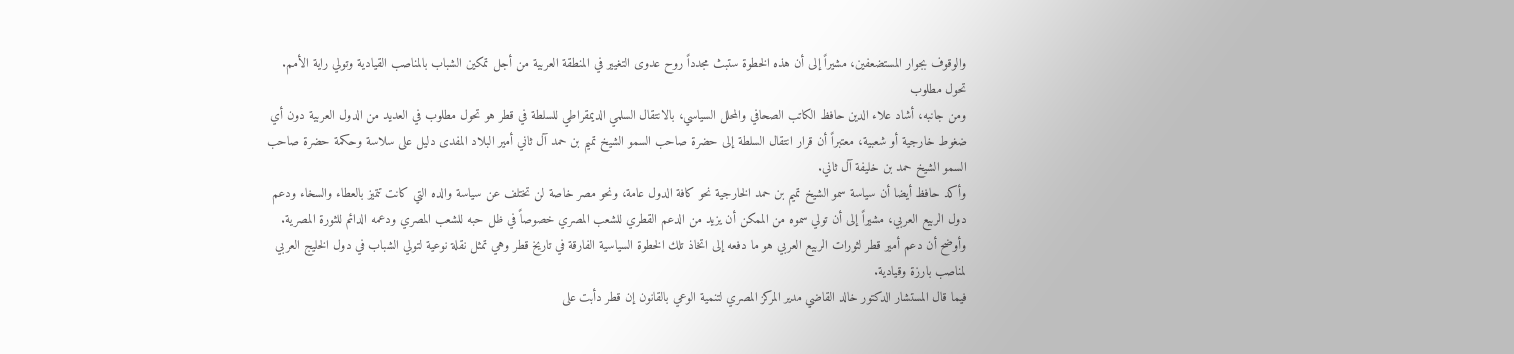والوقوف بجوار المستضعفين، مشيراً إلى أن هذه الخطوة ستبث مجدداً روح عدوى التغيير في المنطقة العربية من أجل تمكين الشباب بالمناصب القيادية وتولي راية الأمم.
تحول مطلوب
ومن جانبه، أشاد علاء الدين حافظ الكاتب الصحافي والمحلل السياسي، بالانتقال السلمي الديمقراطي للسلطة في قطر هو تحول مطلوب في العديد من الدول العربية دون أي ضغوط خارجية أو شعبية، معتبراً أن قرار انتقال السلطة إلى حضرة صاحب السمو الشيخ تميم بن حمد آل ثاني أمير البلاد المفدى دليل على سلاسة وحكمة حضرة صاحب السمو الشيخ حمد بن خليفة آل ثاني.
وأكد حافظ أيضا أن سياسة سمو الشيخ تميم بن حمد الخارجية نحو كافة الدول عامة، ونحو مصر خاصة لن تختلف عن سياسة والده التي كانت تتميز بالعطاء والسخاء ودعم دول الربيع العربي، مشيراً إلى أن تولي سموه من الممكن أن يزيد من الدعم القطري للشعب المصري خصوصاً في ظل حبه للشعب المصري ودعمه الدائم للثورة المصرية.
وأوضح أن دعم أمير قطر لثورات الربيع العربي هو ما دفعه إلى اتخاذ تلك الخطوة السياسية الفارقة في تاريخ قطر وهي تمثل نقلة نوعية لتولي الشباب في دول الخليج العربي لمناصب بارزة وقيادية.
فيما قال المستشار الدكتور خالد القاضي مدير المركز المصري لتنمية الوعي بالقانون إن قطر دأبت على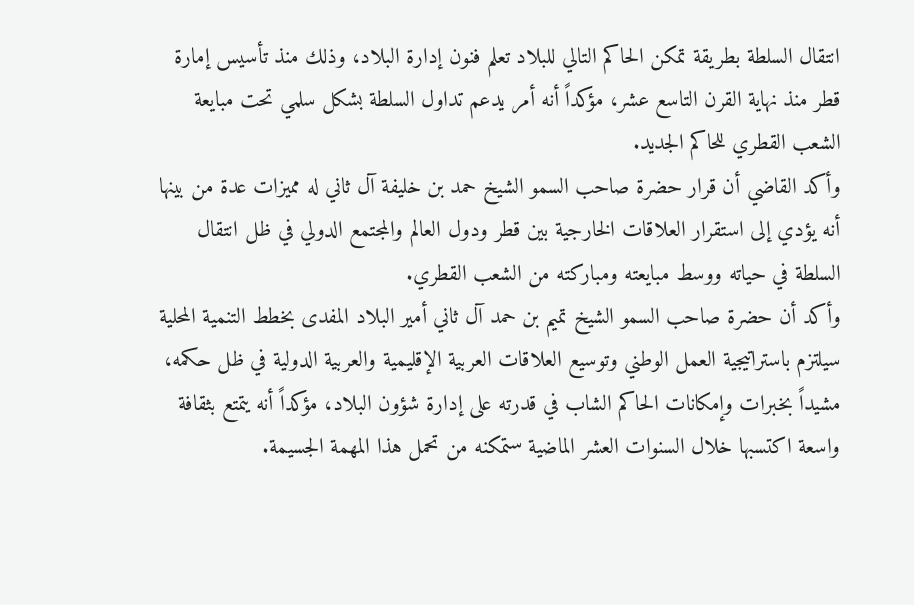انتقال السلطة بطريقة تمكن الحاكم التالي للبلاد تعلم فنون إدارة البلاد، وذلك منذ تأسيس إمارة قطر منذ نهاية القرن التاسع عشر، مؤكداً أنه أمر يدعم تداول السلطة بشكل سلمي تحت مبايعة الشعب القطري للحاكم الجديد.
وأكد القاضي أن قرار حضرة صاحب السمو الشيخ حمد بن خليفة آل ثاني له مميزات عدة من بينها أنه يؤدي إلى استقرار العلاقات الخارجية بين قطر ودول العالم والمجتمع الدولي في ظل انتقال السلطة في حياته ووسط مبايعته ومباركته من الشعب القطري.
وأكد أن حضرة صاحب السمو الشيخ تميم بن حمد آل ثاني أمير البلاد المفدى بخطط التنمية المحلية سيلتزم باستراتيجية العمل الوطني وتوسيع العلاقات العربية الإقليمية والعربية الدولية في ظل حكمه، مشيداً بخبرات وإمكانات الحاكم الشاب في قدرته على إدارة شؤون البلاد، مؤكداً أنه يتمتع بثقافة واسعة اكتسبها خلال السنوات العشر الماضية ستمكنه من تحمل هذا المهمة الجسيمة.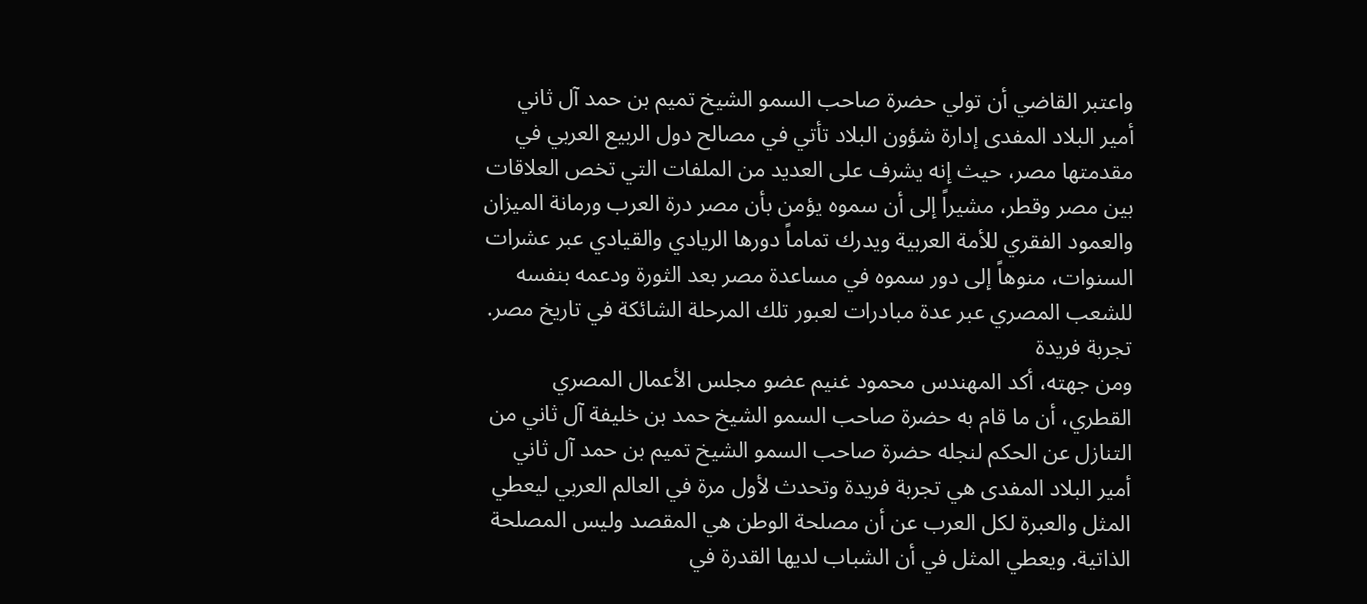واعتبر القاضي أن تولي حضرة صاحب السمو الشيخ تميم بن حمد آل ثاني أمير البلاد المفدى إدارة شؤون البلاد تأتي في مصالح دول الربيع العربي في مقدمتها مصر، حيث إنه يشرف على العديد من الملفات التي تخص العلاقات بين مصر وقطر، مشيراً إلى أن سموه يؤمن بأن مصر درة العرب ورمانة الميزان والعمود الفقري للأمة العربية ويدرك تماماً دورها الريادي والقيادي عبر عشرات السنوات، منوهاً إلى دور سموه في مساعدة مصر بعد الثورة ودعمه بنفسه للشعب المصري عبر عدة مبادرات لعبور تلك المرحلة الشائكة في تاريخ مصر.
تجربة فريدة
ومن جهته، أكد المهندس محمود غنيم عضو مجلس الأعمال المصري القطري، أن ما قام به حضرة صاحب السمو الشيخ حمد بن خليفة آل ثاني من التنازل عن الحكم لنجله حضرة صاحب السمو الشيخ تميم بن حمد آل ثاني أمير البلاد المفدى هي تجربة فريدة وتحدث لأول مرة في العالم العربي ليعطي المثل والعبرة لكل العرب عن أن مصلحة الوطن هي المقصد وليس المصلحة الذاتية. ويعطي المثل في أن الشباب لديها القدرة في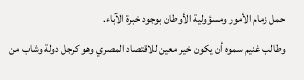حمل زمام الأمور ومسؤولية الأوطان بوجود خبرة الآباء.
وطالب غنيم سموه أن يكون خير معين للاقتصاد المصري وهو كرجل دولة وشاب من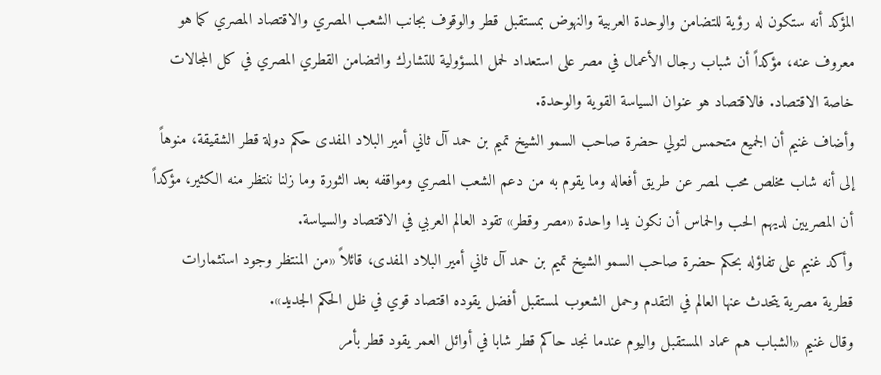المؤكد أنه ستكون له رؤية للتضامن والوحدة العربية والنهوض بمستقبل قطر والوقوف بجانب الشعب المصري والاقتصاد المصري كما هو معروف عنه، مؤكداً أن شباب رجال الأعمال في مصر على استعداد لحمل المسؤولية للتشارك والتضامن القطري المصري في كل المجالات خاصة الاقتصاد. فالاقتصاد هو عنوان السياسة القوية والوحدة.
وأضاف غنيم أن الجميع متحمس لتولي حضرة صاحب السمو الشيخ تميم بن حمد آل ثاني أمير البلاد المفدى حكم دولة قطر الشقيقة، منوهاً إلى أنه شاب مخلص محب لمصر عن طريق أفعاله وما يقوم به من دعم الشعب المصري ومواقفه بعد الثورة وما زلنا ننتظر منه الكثير، مؤكداً أن المصريين لديهم الحب والحماس أن نكون يدا واحدة «مصر وقطر» تقود العالم العربي في الاقتصاد والسياسة.
وأكد غنيم على تفاؤله بحكم حضرة صاحب السمو الشيخ تميم بن حمد آل ثاني أمير البلاد المفدى، قائلاً «من المنتظر وجود استثمارات قطرية مصرية يتحدث عنها العالم في التقدم وحمل الشعوب لمستقبل أفضل يقوده اقتصاد قوي في ظل الحكم الجديد».
وقال غنيم «الشباب هم عماد المستقبل واليوم عندما نجد حاكم قطر شابا في أوائل العمر يقود قطر بأمر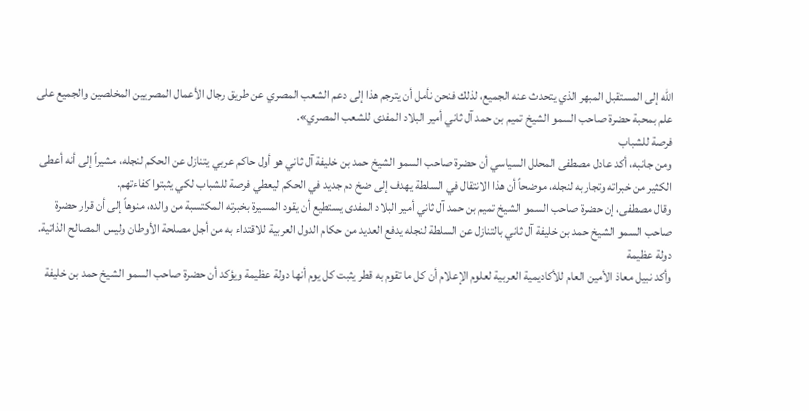الله إلى المستقبل المبهر الذي يتحدث عنه الجميع، لذلك فنحن نأمل أن يترجم هذا إلى دعم الشعب المصري عن طريق رجال الأعمال المصريين المخلصين والجميع على علم بمحبة حضرة صاحب السمو الشيخ تميم بن حمد آل ثاني أمير البلاد المفدى للشعب المصري».
فرصة للشباب
ومن جانبه، أكد عادل مصطفى المحلل السياسي أن حضرة صاحب السمو الشيخ حمد بن خليفة آل ثاني هو أول حاكم عربي يتنازل عن الحكم لنجله، مشيراً إلى أنه أعطى الكثير من خبراته وتجاربه لنجله، موضحاً أن هذا الانتقال في السلطة يهدف إلى ضخ دم جديد في الحكم ليعطي فرصة للشباب لكي يثبتوا كفاءتهم.
وقال مصطفى، إن حضرة صاحب السمو الشيخ تميم بن حمد آل ثاني أمير البلاد المفدى يستطيع أن يقود المسيرة بخبرته المكتسبة من والده، منوهاً إلى أن قرار حضرة صاحب السمو الشيخ حمد بن خليفة آل ثاني بالتنازل عن السلطة لنجله يدفع العديد من حكام الدول العربية للاقتداء به من أجل مصلحة الأوطان وليس المصالح الذاتية.
دولة عظيمة
وأكد نبيل معاذ الأمين العام للأكاديمية العربية لعلوم الإعلام أن كل ما تقوم به قطر يثبت كل يوم أنها دولة عظيمة ويؤكد أن حضرة صاحب السمو الشيخ حمد بن خليفة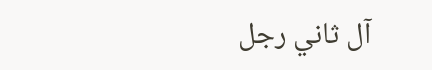آل ثاني رجل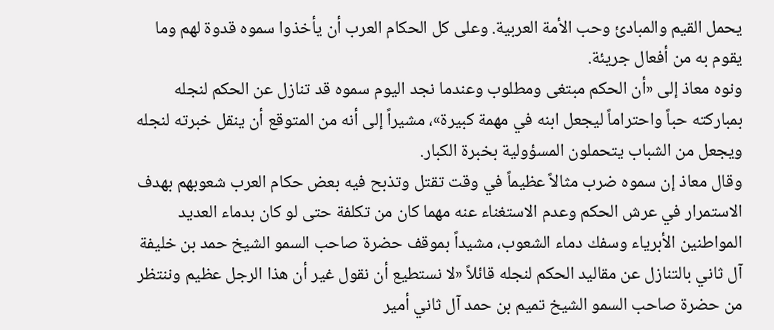يحمل القيم والمبادئ وحب الأمة العربية. وعلى كل الحكام العرب أن يأخذوا سموه قدوة لهم وما يقوم به من أفعال جريئة.
ونوه معاذ إلى «أن الحكم مبتغى ومطلوب وعندما نجد اليوم سموه قد تنازل عن الحكم لنجله بمباركته حباً واحتراماً ليجعل ابنه في مهمة كبيرة»، مشيراً إلى أنه من المتوقع أن ينقل خبرته لنجله ويجعل من الشباب يتحملون المسؤولية بخبرة الكبار.
وقال معاذ إن سموه ضرب مثالاً عظيماً في وقت تقتل وتذبح فيه بعض حكام العرب شعوبهم بهدف الاستمرار في عرش الحكم وعدم الاستغناء عنه مهما كان من تكلفة حتى لو كان بدماء العديد المواطنين الأبرياء وسفك دماء الشعوب، مشيداً بموقف حضرة صاحب السمو الشيخ حمد بن خليفة آل ثاني بالتنازل عن مقاليد الحكم لنجله قائلاً «لا نستطيع أن نقول غير أن هذا الرجل عظيم وننتظر من حضرة صاحب السمو الشيخ تميم بن حمد آل ثاني أمير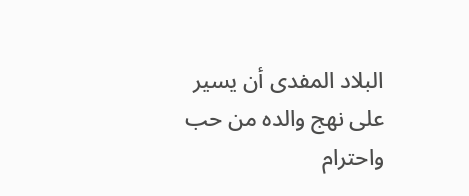البلاد المفدى أن يسير على نهج والده من حب واحترام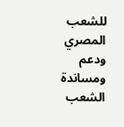للشعب المصري ودعم ومساندة الشعب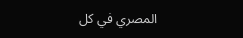المصري في كل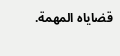قضاياه المهمة.